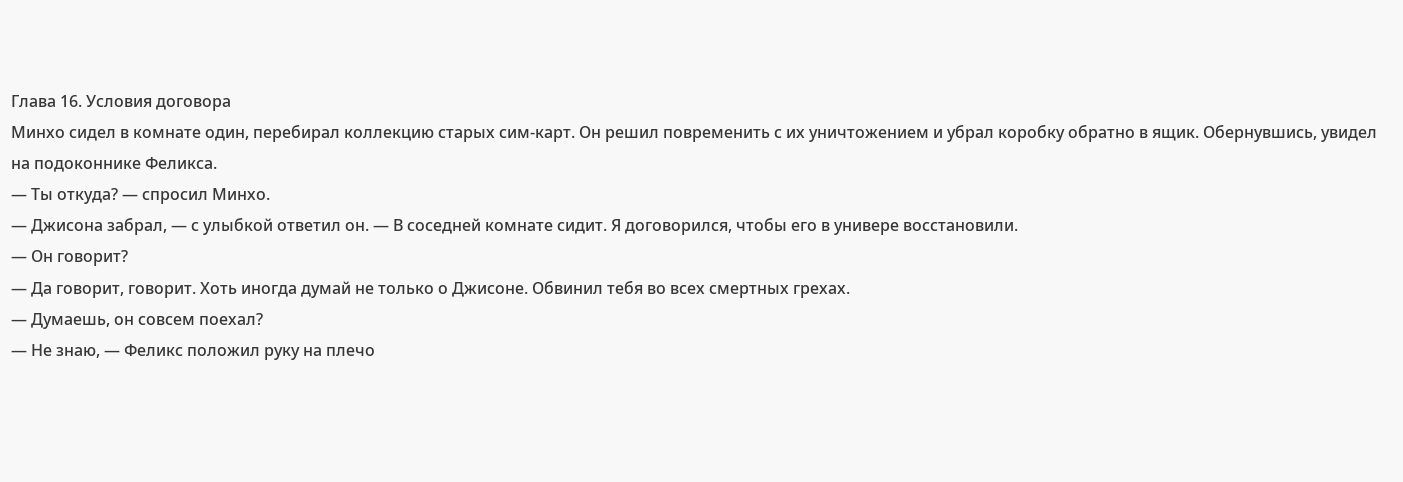Глава 16. Условия договора
Минхо сидел в комнате один, перебирал коллекцию старых сим-карт. Он решил повременить с их уничтожением и убрал коробку обратно в ящик. Обернувшись, увидел на подоконнике Феликса.
— Ты откуда? — спросил Минхо.
— Джисона забрал, — с улыбкой ответил он. — В соседней комнате сидит. Я договорился, чтобы его в универе восстановили.
— Он говорит?
— Да говорит, говорит. Хоть иногда думай не только о Джисоне. Обвинил тебя во всех смертных грехах.
— Думаешь, он совсем поехал?
— Не знаю, — Феликс положил руку на плечо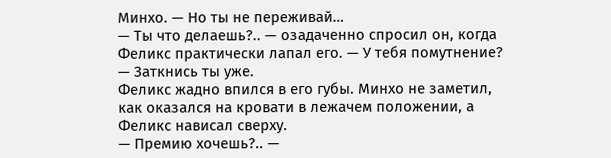Минхо. — Но ты не переживай…
— Ты что делаешь?.. — озадаченно спросил он, когда Феликс практически лапал его. — У тебя помутнение?
— Заткнись ты уже.
Феликс жадно впился в его губы. Минхо не заметил, как оказался на кровати в лежачем положении, а Феликс нависал сверху.
— Премию хочешь?.. —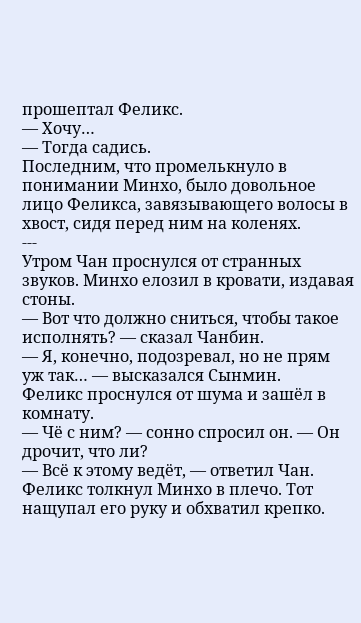прошептал Феликс.
— Хочу…
— Тогда садись.
Последним, что промелькнуло в понимании Минхо, было довольное лицо Феликса, завязывающего волосы в хвост, сидя перед ним на коленях.
---
Утром Чан проснулся от странных звуков. Минхо елозил в кровати, издавая стоны.
— Вот что должно сниться, чтобы такое исполнять? — сказал Чанбин.
— Я, конечно, подозревал, но не прям уж так… — высказался Сынмин.
Феликс проснулся от шума и зашёл в комнату.
— Чё с ним? — сонно спросил он. — Он дрочит, что ли?
— Всё к этому ведёт, — ответил Чан.
Феликс толкнул Минхо в плечо. Тот нащупал его руку и обхватил крепко.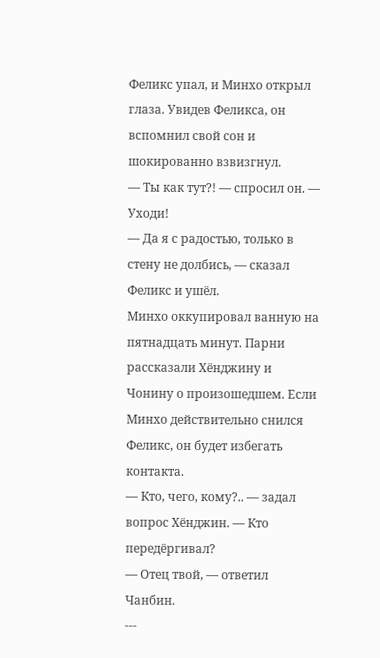Феликс упал, и Минхо открыл глаза. Увидев Феликса, он вспомнил свой сон и шокированно взвизгнул.
— Ты как тут?! — спросил он. — Уходи!
— Да я с радостью, только в стену не долбись, — сказал Феликс и ушёл.
Минхо оккупировал ванную на пятнадцать минут. Парни рассказали Хёнджину и Чонину о произошедшем. Если Минхо действительно снился Феликс, он будет избегать контакта.
— Кто, чего, кому?.. — задал вопрос Хёнджин. — Кто передёргивал?
— Отец твой, — ответил Чанбин.
---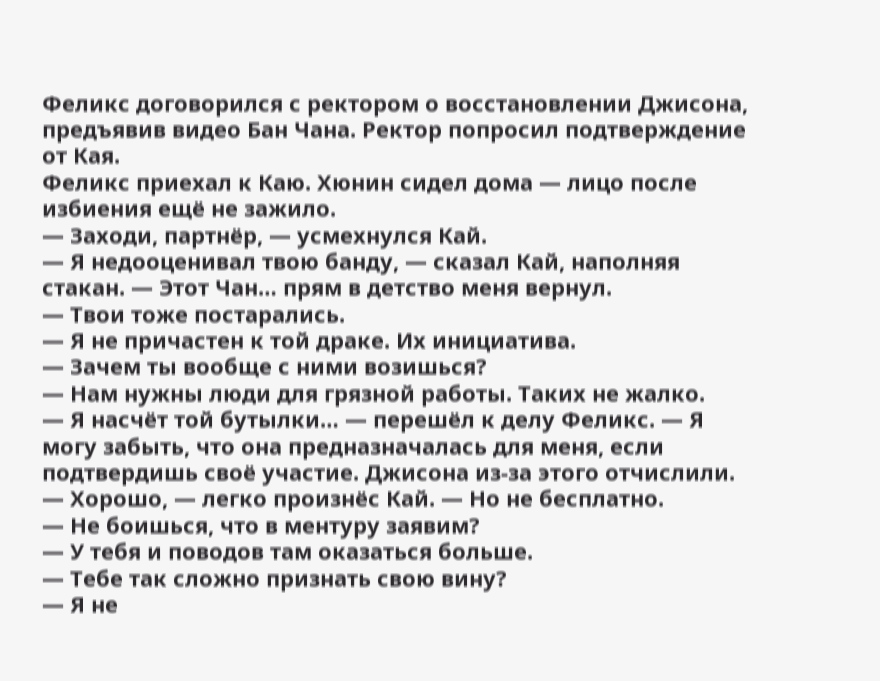Феликс договорился с ректором о восстановлении Джисона, предъявив видео Бан Чана. Ректор попросил подтверждение от Кая.
Феликс приехал к Каю. Хюнин сидел дома — лицо после избиения ещё не зажило.
— Заходи, партнёр, — усмехнулся Кай.
— Я недооценивал твою банду, — сказал Кай, наполняя стакан. — Этот Чан… прям в детство меня вернул.
— Твои тоже постарались.
— Я не причастен к той драке. Их инициатива.
— Зачем ты вообще с ними возишься?
— Нам нужны люди для грязной работы. Таких не жалко.
— Я насчёт той бутылки… — перешёл к делу Феликс. — Я могу забыть, что она предназначалась для меня, если подтвердишь своё участие. Джисона из-за этого отчислили.
— Хорошо, — легко произнёс Кай. — Но не бесплатно.
— Не боишься, что в ментуру заявим?
— У тебя и поводов там оказаться больше.
— Тебе так сложно признать свою вину?
— Я не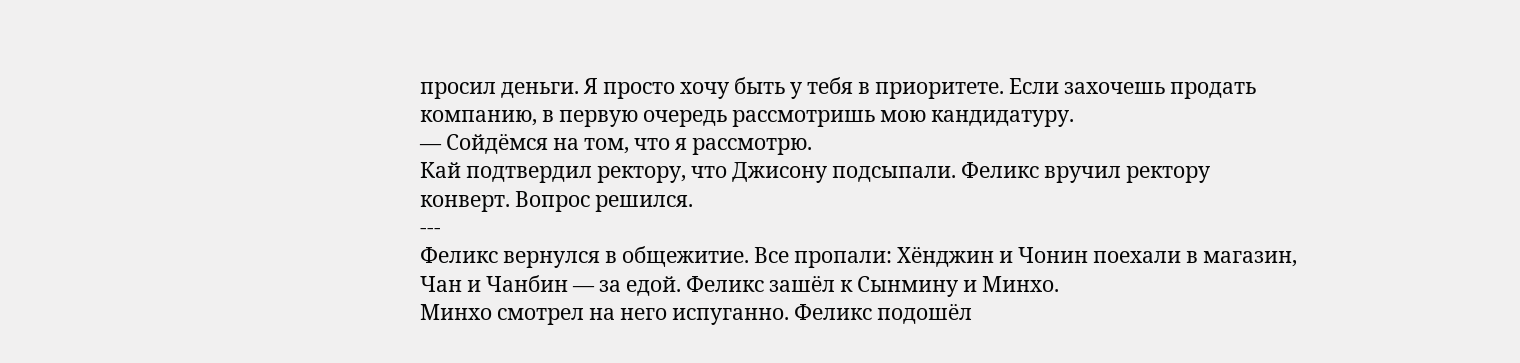просил деньги. Я просто хочу быть у тебя в приоритете. Если захочешь продать компанию, в первую очередь рассмотришь мою кандидатуру.
— Сойдёмся на том, что я рассмотрю.
Кай подтвердил ректору, что Джисону подсыпали. Феликс вручил ректору конверт. Вопрос решился.
---
Феликс вернулся в общежитие. Все пропали: Хёнджин и Чонин поехали в магазин, Чан и Чанбин — за едой. Феликс зашёл к Сынмину и Минхо.
Минхо смотрел на него испуганно. Феликс подошёл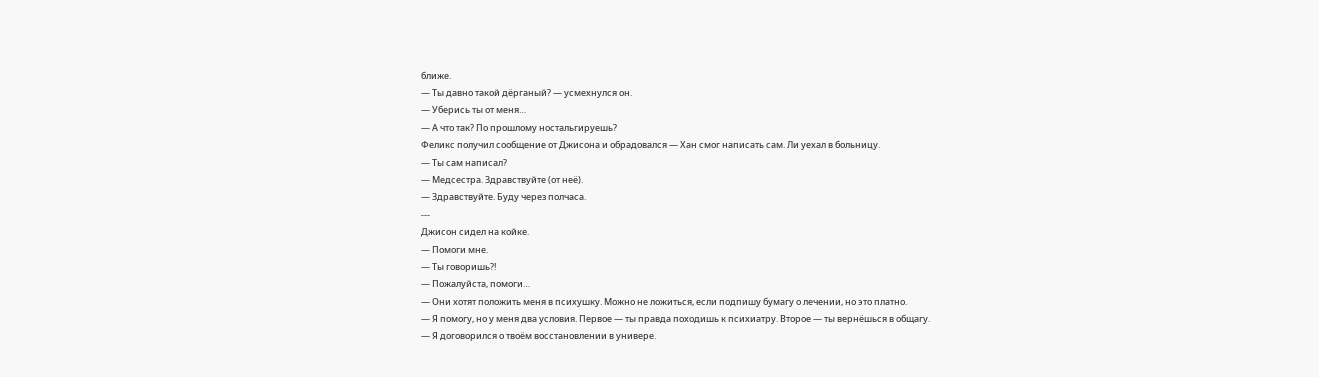ближе.
— Ты давно такой дёрганый? — усмехнулся он.
— Уберись ты от меня…
— А что так? По прошлому ностальгируешь?
Феликс получил сообщение от Джисона и обрадовался — Хан смог написать сам. Ли уехал в больницу.
— Ты сам написал?
— Медсестра. Здравствуйте (от неё).
— Здравствуйте. Буду через полчаса.
---
Джисон сидел на койке.
— Помоги мне.
— Ты говоришь?!
— Пожалуйста, помоги…
— Они хотят положить меня в психушку. Можно не ложиться, если подпишу бумагу о лечении, но это платно.
— Я помогу, но у меня два условия. Первое — ты правда походишь к психиатру. Второе — ты вернёшься в общагу.
— Я договорился о твоём восстановлении в универе.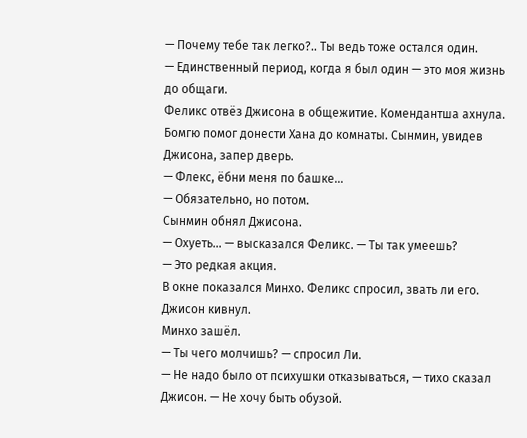— Почему тебе так легко?.. Ты ведь тоже остался один.
— Единственный период, когда я был один — это моя жизнь до общаги.
Феликс отвёз Джисона в общежитие. Комендантша ахнула. Бомгю помог донести Хана до комнаты. Сынмин, увидев Джисона, запер дверь.
— Флекс, ёбни меня по башке…
— Обязательно, но потом.
Сынмин обнял Джисона.
— Охуеть… — высказался Феликс. — Ты так умеешь?
— Это редкая акция.
В окне показался Минхо. Феликс спросил, звать ли его. Джисон кивнул.
Минхо зашёл.
— Ты чего молчишь? — спросил Ли.
— Не надо было от психушки отказываться, — тихо сказал Джисон. — Не хочу быть обузой.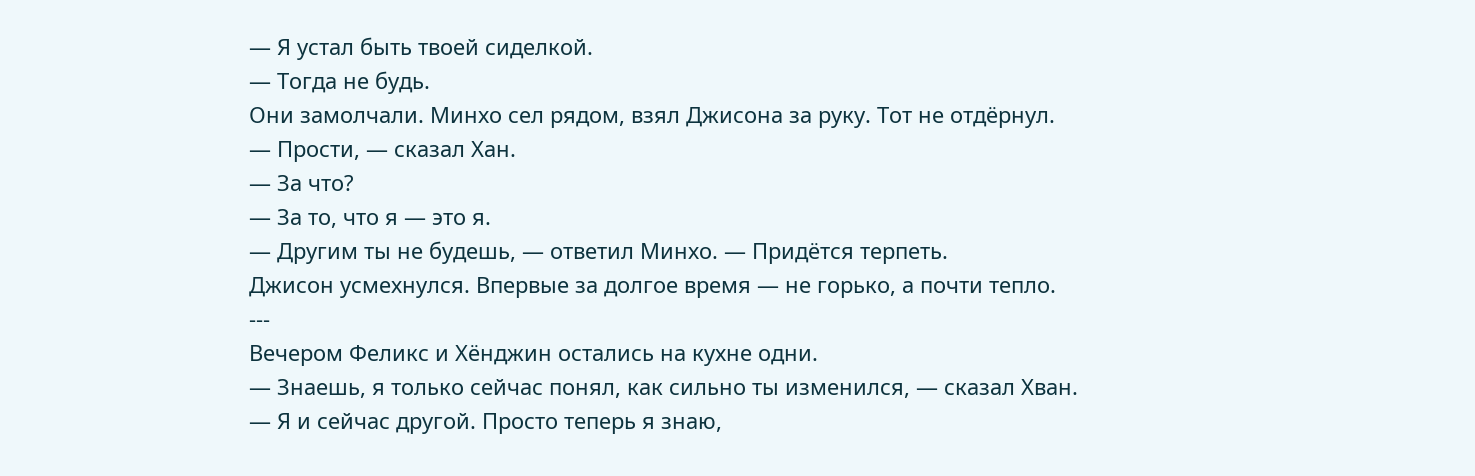— Я устал быть твоей сиделкой.
— Тогда не будь.
Они замолчали. Минхо сел рядом, взял Джисона за руку. Тот не отдёрнул.
— Прости, — сказал Хан.
— За что?
— За то, что я — это я.
— Другим ты не будешь, — ответил Минхо. — Придётся терпеть.
Джисон усмехнулся. Впервые за долгое время — не горько, а почти тепло.
---
Вечером Феликс и Хёнджин остались на кухне одни.
— Знаешь, я только сейчас понял, как сильно ты изменился, — сказал Хван.
— Я и сейчас другой. Просто теперь я знаю,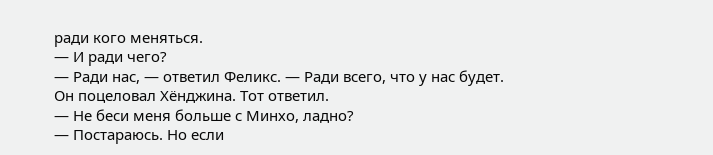ради кого меняться.
— И ради чего?
— Ради нас, — ответил Феликс. — Ради всего, что у нас будет.
Он поцеловал Хёнджина. Тот ответил.
— Не беси меня больше с Минхо, ладно?
— Постараюсь. Но если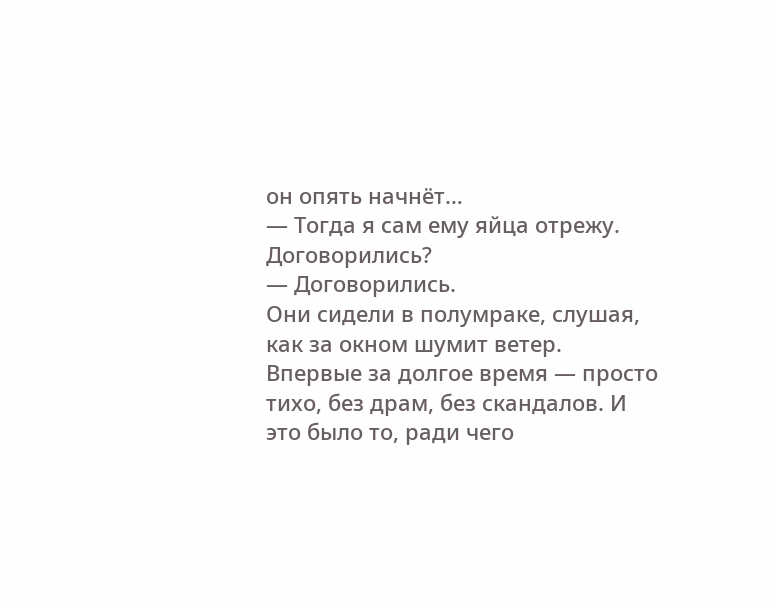он опять начнёт…
— Тогда я сам ему яйца отрежу. Договорились?
— Договорились.
Они сидели в полумраке, слушая, как за окном шумит ветер. Впервые за долгое время — просто тихо, без драм, без скандалов. И это было то, ради чего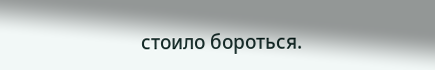стоило бороться.